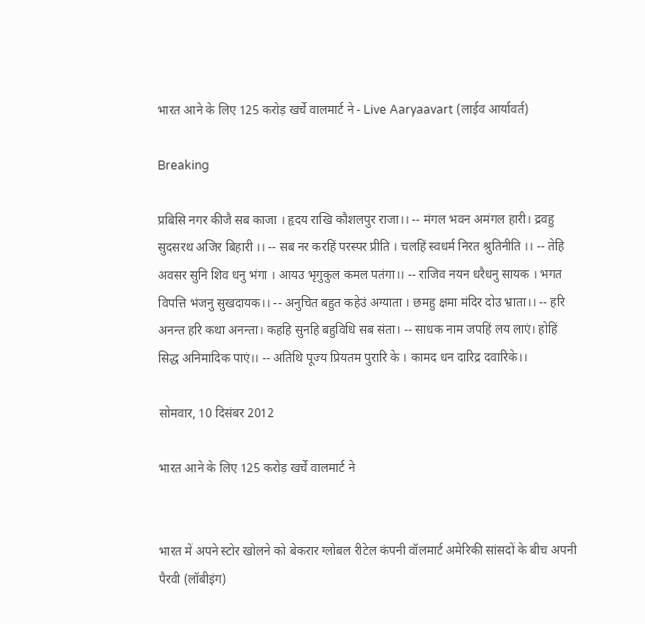भारत आने के लिए 125 करोड़ खर्चे वालमार्ट ने - Live Aaryaavart (लाईव आर्यावर्त)

Breaking

प्रबिसि नगर कीजै सब काजा । हृदय राखि कौशलपुर राजा।। -- मंगल भवन अमंगल हारी। द्रवहु सुदसरथ अजिर बिहारी ।। -- सब नर करहिं परस्पर प्रीति । चलहिं स्वधर्म निरत श्रुतिनीति ।। -- तेहि अवसर सुनि शिव धनु भंगा । आयउ भृगुकुल कमल पतंगा।। -- राजिव नयन धरैधनु सायक । भगत विपत्ति भंजनु सुखदायक।। -- अनुचित बहुत कहेउं अग्याता । छमहु क्षमा मंदिर दोउ भ्राता।। -- हरि अनन्त हरि कथा अनन्ता। कहहि सुनहि बहुविधि सब संता। -- साधक नाम जपहिं लय लाएं। होहिं सिद्ध अनिमादिक पाएं।। -- अतिथि पूज्य प्रियतम पुरारि के । कामद धन दारिद्र दवारिके।।

सोमवार, 10 दिसंबर 2012

भारत आने के लिए 125 करोड़ खर्चे वालमार्ट ने


भारत में अपने स्टोर खोलने को बेकरार ग्लोबल रीटेल कंपनी वॉलमार्ट अमेरिकी सांसदों के बीच अपनी पैरवी (लॉबीइंग)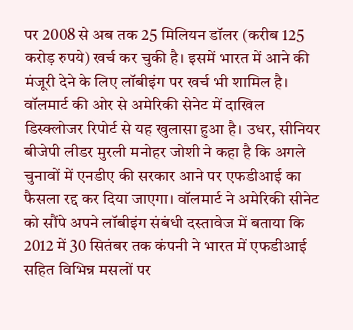पर 2008 से अब तक 25 मिलियन डॉलर (करीब 125 करोड़ रुपये) खर्च कर चुकी है। इसमें भारत में आने की मंजूरी देने के लिए लॉबीइंग पर खर्च भी शामिल है। वॉलमार्ट की ओर से अमेरिकी सेनेट में दाखिल डिस्क्लोजर रिपोर्ट से यह खुलासा हुआ है। उधर, सीनियर बीजेपी लीडर मुरली मनोहर जोशी ने कहा है कि अगले चुनावों में एनडीए की सरकार आने पर एफडीआई का फैसला रद्द कर दिया जाएगा। वॉलमार्ट ने अमेरिकी सीनेट को सौंपे अपने लॉबीइंग संबंधी दस्तावेज में बताया कि 2012 में 30 सितंबर तक कंपनी ने भारत में एफडीआई सहित विभिन्न मसलों पर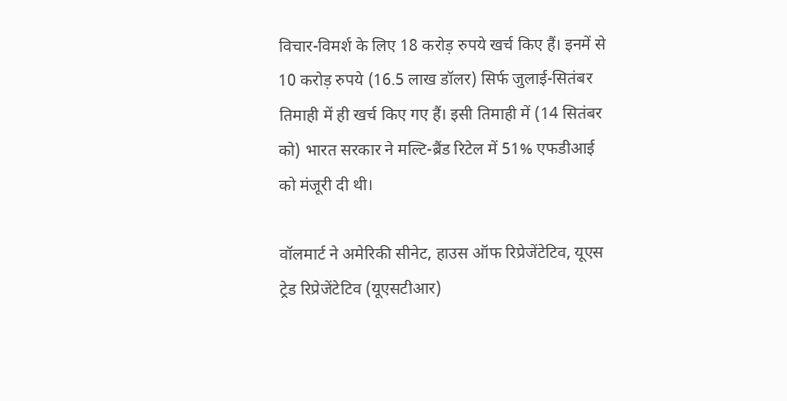विचार-विमर्श के लिए 18 करोड़ रुपये खर्च किए हैं। इनमें से 10 करोड़ रुपये (16.5 लाख डॉलर) सिर्फ जुलाई-सितंबर तिमाही में ही खर्च किए गए हैं। इसी तिमाही में (14 सितंबर को) भारत सरकार ने मल्टि-ब्रैंड रिटेल में 51% एफडीआई को मंजूरी दी थी।

वॉलमार्ट ने अमेरिकी सीनेट, हाउस ऑफ रिप्रेजेंटेटिव, यूएस ट्रेड रिप्रेजेंटेटिव (यूएसटीआर)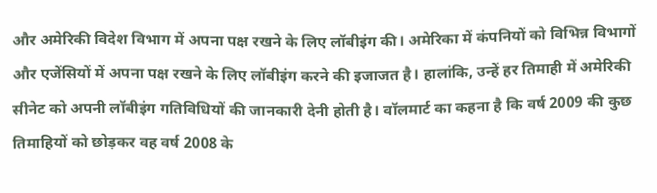और अमेरिकी विदेश विभाग में अपना पक्ष रखने के लिए लॉबीइंग की। अमेरिका में कंपनियों को विभिन्न विभागों और एजेंसियों में अपना पक्ष रखने के लिए लॉबीइंग करने की इजाजत है। हालांकि, उन्हें हर तिमाही में अमेरिकी सीनेट को अपनी लॉबीइंग गतिविधियों की जानकारी देनी होती है। वॉलमार्ट का कहना है कि वर्ष 2009 की कुछ तिमाहियों को छोड़कर वह वर्ष 2008 के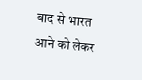बाद से भारत आने को लेकर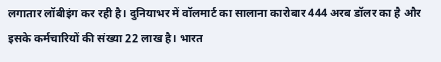लगातार लॉबीइंग कर रही है। दुनियाभर में वॉलमार्ट का सालाना कारोबार 444 अरब डॉलर का है और इसके कर्मचारियों की संख्या 22 लाख है। भारत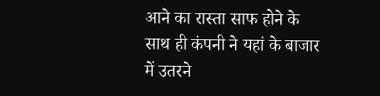आने का रास्ता साफ होने के साथ ही कंपनी ने यहां के बाजार में उतरने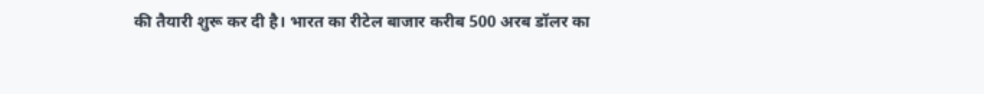की तैयारी शुरू कर दी है। भारत का रीटेल बाजार करीब 500 अरब डॉलर का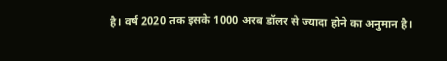है। वर्ष 2020 तक इसके 1000 अरब डॉलर से ज्यादा होने का अनुमान है।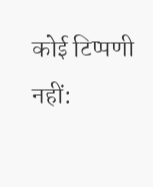कोई टिप्पणी नहीं: